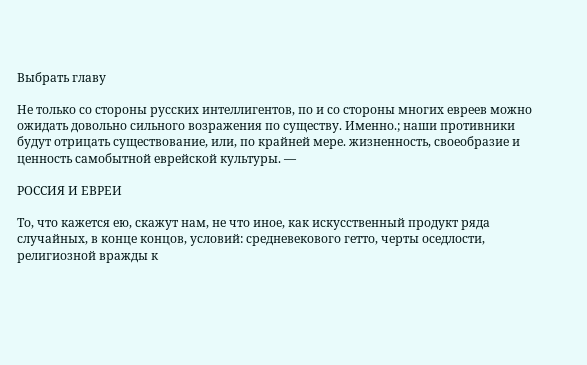Выбрать главу

Не только со стороны русских интеллигентов, по и со стороны многих евреев можно ожидать довольно сильного возражения по существу. Именно.; наши противники будут отрицать существование, или, по крайней мере. жизненность, своеобразие и ценность самобытной еврейской культуры. —

РОССИЯ И ЕВРЕИ

То, что кажется ею, скажут нам, не что иное, как искусственный продукт ряда случайных, в конце концов, условий: средневекового гетто, черты оседлости, религиозной вражды к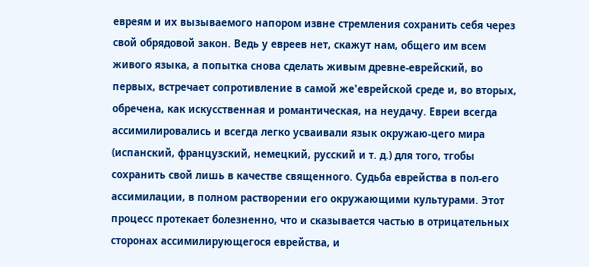евреям и их вызываемого напором извне стремления сохранить себя через свой обрядовой закон. Ведь у евреев нет, скажут нам, общего им всем живого языка, а попытка снова сделать живым древне-еврейский, во первых, встречает сопротивление в самой же'еврейской среде и, во вторых, обречена, как искусственная и романтическая, на неудачу. Евреи всегда ассимилировались и всегда легко усваивали язык окружаю-цего мира (испанский, французский, немецкий, русский и т. д.) для того, тгобы сохранить свой лишь в качестве священного. Судьба еврейства в пол-его ассимилации, в полном растворении его окружающими культурами. Этот процесс протекает болезненно, что и сказывается частью в отрицательных сторонах ассимилирующегося еврейства, и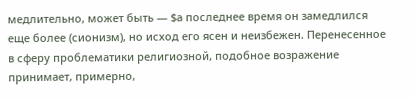медлительно, может быть — $а последнее время он замедлился еще более (сионизм), но исход его ясен и неизбежен. Перенесенное в сферу проблематики религиозной, подобное возражение принимает, примерно,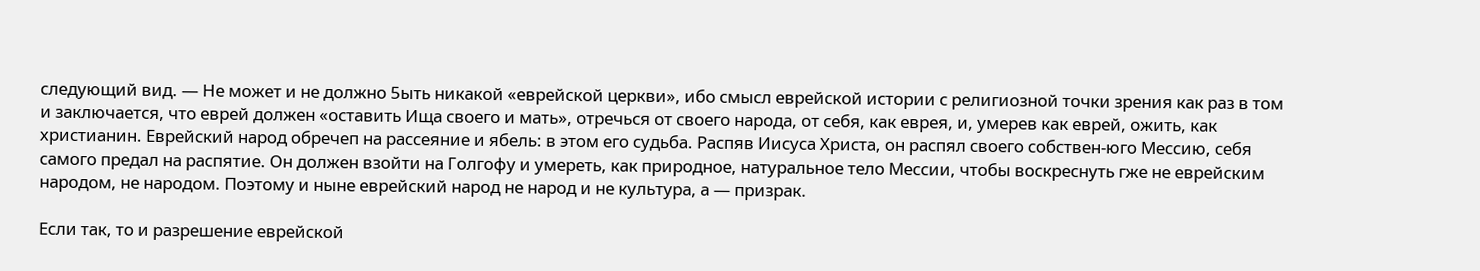следующий вид. — Не может и не должно 5ыть никакой «еврейской церкви», ибо смысл еврейской истории с религиозной точки зрения как раз в том и заключается, что еврей должен «оставить Ища своего и мать», отречься от своего народа, от себя, как еврея, и, умерев как еврей, ожить, как христианин. Еврейский народ обречеп на рассеяние и ябель: в этом его судьба. Распяв Иисуса Христа, он распял своего собствен-юго Мессию, себя самого предал на распятие. Он должен взойти на Голгофу и умереть, как природное, натуральное тело Мессии, чтобы воскреснуть гже не еврейским народом, не народом. Поэтому и ныне еврейский народ не народ и не культура, а — призрак.

Если так, то и разрешение еврейской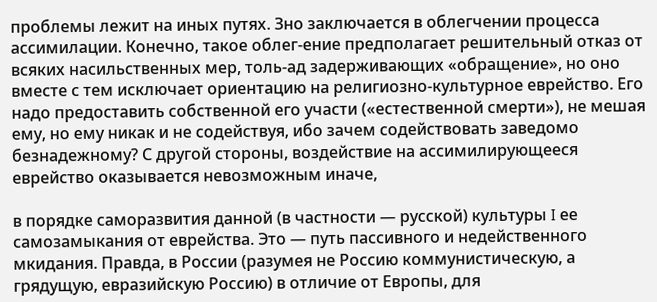проблемы лежит на иных путях. Зно заключается в облегчении процесса ассимилации. Конечно, такое облег-ение предполагает решительный отказ от всяких насильственных мер, толь-ад задерживающих «обращение», но оно вместе с тем исключает ориентацию на религиозно-культурное еврейство. Его надо предоставить собственной его участи («естественной смерти»), не мешая ему, но ему никак и не содействуя, ибо зачем содействовать заведомо безнадежному? С другой стороны, воздействие на ассимилирующееся еврейство оказывается невозможным иначе,

в порядке саморазвития данной (в частности — русской) культуры I ее самозамыкания от еврейства. Это — путь пассивного и недейственного мкидания. Правда, в России (разумея не Россию коммунистическую, а грядущую, евразийскую Россию) в отличие от Европы, для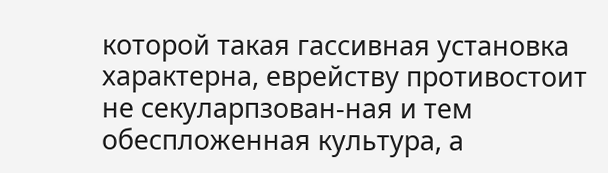которой такая гассивная установка характерна, еврейству противостоит не секуларпзован-ная и тем обеспложенная культура, а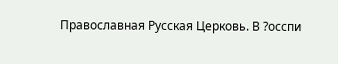Православная Русская Церковь. В ?осспи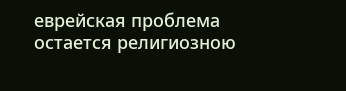еврейская проблема остается религиозною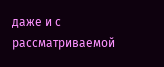даже и с рассматриваемой